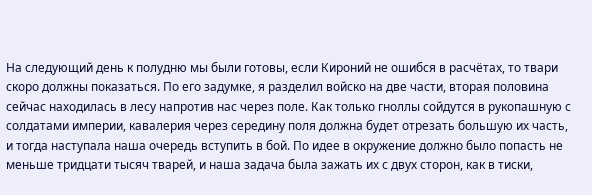На следующий день к полудню мы были готовы, если Кироний не ошибся в расчётах, то твари скоро должны показаться. По его задумке, я разделил войско на две части, вторая половина сейчас находилась в лесу напротив нас через поле. Как только гноллы сойдутся в рукопашную с солдатами империи, кавалерия через середину поля должна будет отрезать большую их часть, и тогда наступала наша очередь вступить в бой. По идее в окружение должно было попасть не меньше тридцати тысяч тварей, и наша задача была зажать их с двух сторон, как в тиски,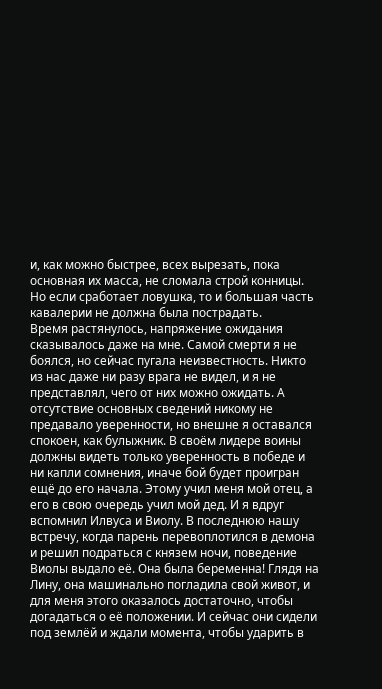и, как можно быстрее, всех вырезать, пока основная их масса, не сломала строй конницы. Но если сработает ловушка, то и большая часть кавалерии не должна была пострадать.
Время растянулось, напряжение ожидания сказывалось даже на мне. Самой смерти я не боялся, но сейчас пугала неизвестность. Никто из нас даже ни разу врага не видел, и я не представлял, чего от них можно ожидать. А отсутствие основных сведений никому не предавало уверенности, но внешне я оставался спокоен, как булыжник. В своём лидере воины должны видеть только уверенность в победе и ни капли сомнения, иначе бой будет проигран ещё до его начала. Этому учил меня мой отец, а его в свою очередь учил мой дед. И я вдруг вспомнил Илвуса и Виолу. В последнюю нашу встречу, когда парень перевоплотился в демона и решил подраться с князем ночи, поведение Виолы выдало её. Она была беременна! Глядя на Лину, она машинально погладила свой живот, и для меня этого оказалось достаточно, чтобы догадаться о её положении. И сейчас они сидели под землёй и ждали момента, чтобы ударить в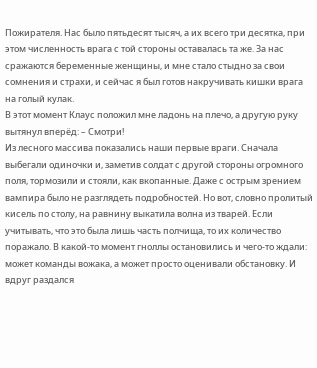Пожирателя. Нас было пятьдесят тысяч, а их всего три десятка, при этом численность врага с той стороны оставалась та же. За нас сражаются беременные женщины, и мне стало стыдно за свои сомнения и страхи, и сейчас я был готов накручивать кишки врага на голый кулак.
В этот момент Клаус положил мне ладонь на плечо, а другую руку вытянул вперёд: – Смотри!
Из лесного массива показались наши первые враги. Сначала выбегали одиночки и, заметив солдат с другой стороны огромного поля, тормозили и стояли, как вкопанные. Даже с острым зрением вампира было не разглядеть подробностей. Но вот, словно пролитый кисель по столу, на равнину выкатила волна из тварей. Если учитывать, что это была лишь часть полчища, то их количество поражало. В какой-то момент гноллы остановились и чего-то ждали: может команды вожака, а может просто оценивали обстановку. И вдруг раздался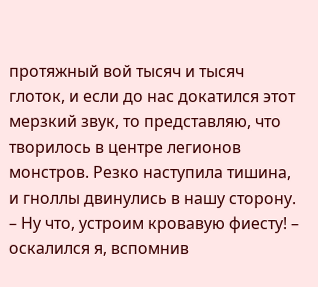протяжный вой тысяч и тысяч глоток, и если до нас докатился этот мерзкий звук, то представляю, что творилось в центре легионов монстров. Резко наступила тишина, и гноллы двинулись в нашу сторону.
– Ну что, устроим кровавую фиесту! – оскалился я, вспомнив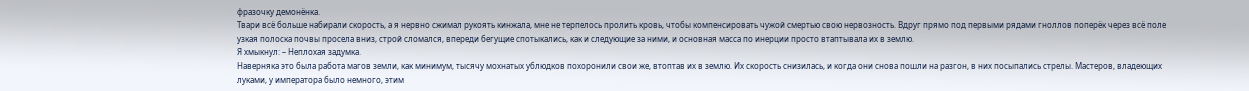фразочку демонёнка.
Твари всё больше набирали скорость, а я нервно сжимал рукоять кинжала, мне не терпелось пролить кровь, чтобы компенсировать чужой смертью свою нервозность. Вдруг прямо под первыми рядами гноллов поперёк через всё поле узкая полоска почвы просела вниз, строй сломался, впереди бегущие спотыкались, как и следующие за ними, и основная масса по инерции просто втаптывала их в землю.
Я хмыкнул: – Неплохая задумка.
Наверняка это была работа магов земли, как минимум, тысячу мохнатых ублюдков похоронили свои же, втоптав их в землю. Их скорость снизилась, и когда они снова пошли на разгон, в них посыпались стрелы. Мастеров, владеющих луками, у императора было немного, этим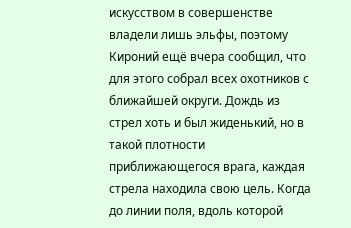искусством в совершенстве владели лишь эльфы, поэтому Кироний ещё вчера сообщил, что для этого собрал всех охотников с ближайшей округи. Дождь из стрел хоть и был жиденький, но в такой плотности приближающегося врага, каждая стрела находила свою цель. Когда до линии поля, вдоль которой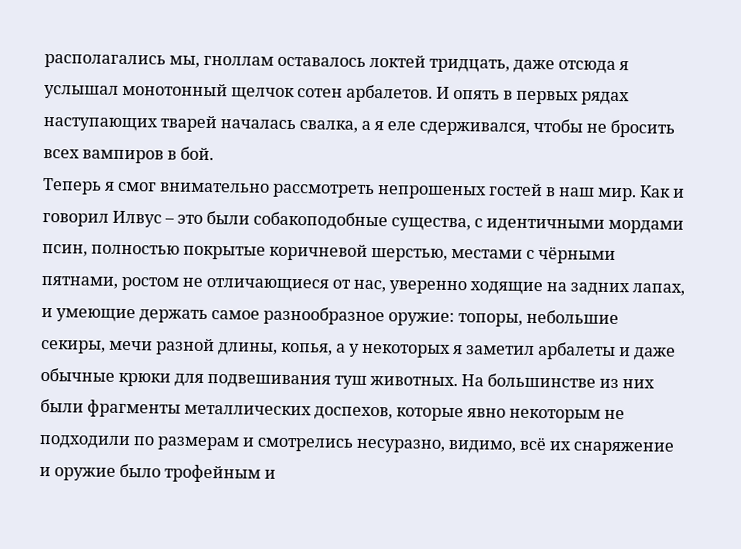располагались мы, гноллам оставалось локтей тридцать, даже отсюда я услышал монотонный щелчок сотен арбалетов. И опять в первых рядах наступающих тварей началась свалка, а я еле сдерживался, чтобы не бросить всех вампиров в бой.
Теперь я смог внимательно рассмотреть непрошеных гостей в наш мир. Как и говорил Илвус – это были собакоподобные существа, с идентичными мордами псин, полностью покрытые коричневой шерстью, местами с чёрными пятнами, ростом не отличающиеся от нас, уверенно ходящие на задних лапах, и умеющие держать самое разнообразное оружие: топоры, небольшие секиры, мечи разной длины, копья, а у некоторых я заметил арбалеты и даже обычные крюки для подвешивания туш животных. На большинстве из них были фрагменты металлических доспехов, которые явно некоторым не подходили по размерам и смотрелись несуразно, видимо, всё их снаряжение и оружие было трофейным и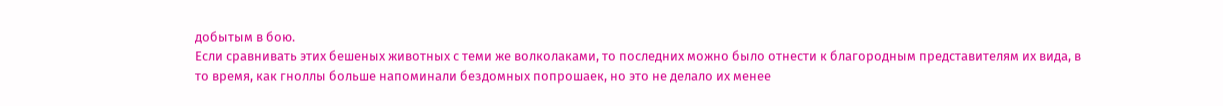добытым в бою.
Если сравнивать этих бешеных животных с теми же волколаками, то последних можно было отнести к благородным представителям их вида, в то время, как гноллы больше напоминали бездомных попрошаек, но это не делало их менее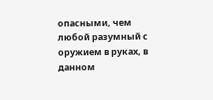опасными, чем любой разумный с оружием в руках, в данном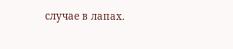случае в лапах.